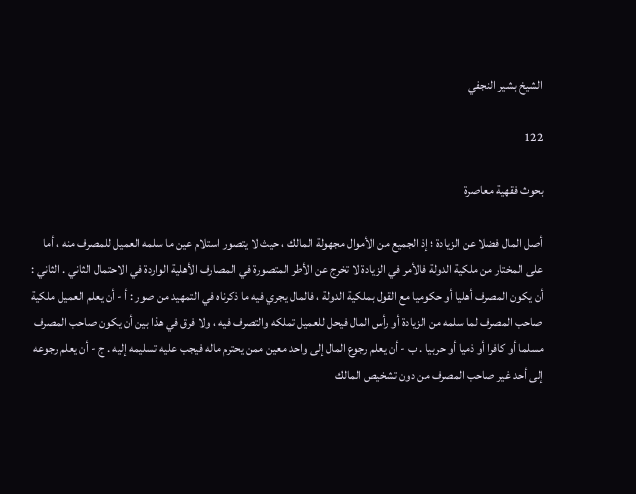الشيخ بشير النجفي

122

بحوث فقهية معاصرة

أصل المال فضلا عن الزيادة ؛ إذ الجميع من الأموال مجهولة المالك ، حيث لا يتصور استلام عين ما سلمه العميل للمصرف منه ، أما على المختار من ملكية الدولة فالأمر في الزيادة لا تخرج عن الأطر المتصورة في المصارف الأهلية الواردة في الاحتمال الثاني . الثاني : أن يكون المصرف أهليا أو حكوميا مع القول بملكية الدولة ، فالمال يجري فيه ما ذكرناه في التمهيد من صور : أ - أن يعلم العميل ملكية صاحب المصرف لما سلمه من الزيادة أو رأس المال فيحل للعميل تملكه والتصرف فيه ، ولا فرق في هذا بين أن يكون صاحب المصرف مسلما أو كافرا أو ذميا أو حربيا . ب - أن يعلم رجوع المال إلى واحد معين ممن يحترم ماله فيجب عليه تسليمه إليه . ج - أن يعلم رجوعه إلى أحد غير صاحب المصرف من دون تشخيص المالك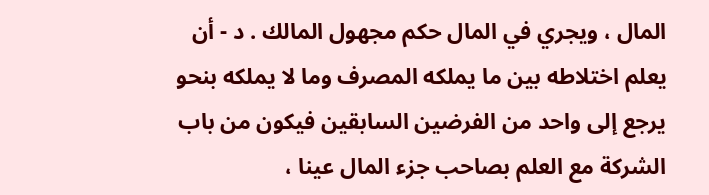المال ، ويجري في المال حكم مجهول المالك . د - أن يعلم اختلاطه بين ما يملكه المصرف وما لا يملكه بنحو يرجع إلى واحد من الفرضين السابقين فيكون من باب الشركة مع العلم بصاحب جزء المال عينا ،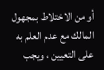أو من الاختلاط بمجهول المالك مع عدم العلم به على التعيين ، ويجب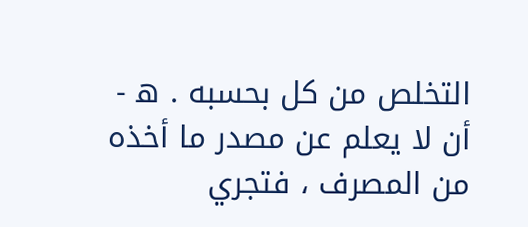التخلص من كل بحسبه . ه‍ - أن لا يعلم عن مصدر ما أخذه من المصرف ، فتجري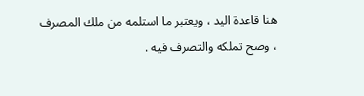هنا قاعدة اليد ، ويعتبر ما استلمه من ملك المصرف ، وصح تملكه والتصرف فيه .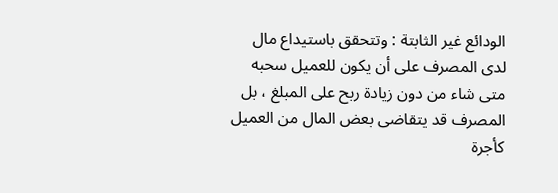الودائع غير الثابتة : وتتحقق باستيداع مال لدى المصرف على أن يكون للعميل سحبه متى شاء من دون زيادة ربح على المبلغ ، بل المصرف قد يتقاضى بعض المال من العميل كأجرة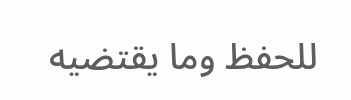للحفظ وما يقتضيه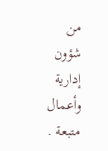من شؤون إدارية وأعمال متبعة .